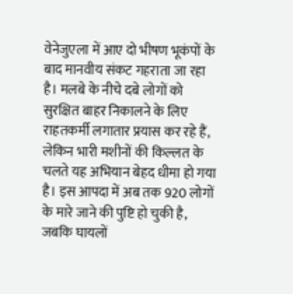वेनेजुएला में आए दो भीषण भूकंपों के बाद मानवीय संकट गहराता जा रहा है। मलबे के नीचे दबे लोगों को सुरक्षित बाहर निकालने के लिए राहतकर्मी लगातार प्रयास कर रहे हैं, लेकिन भारी मशीनों की किल्लत के चलते यह अभियान बेहद धीमा हो गया है। इस आपदा में अब तक 920 लोगों के मारे जाने की पुष्टि हो चुकी है, जबकि घायलों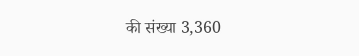की संख्या 3,360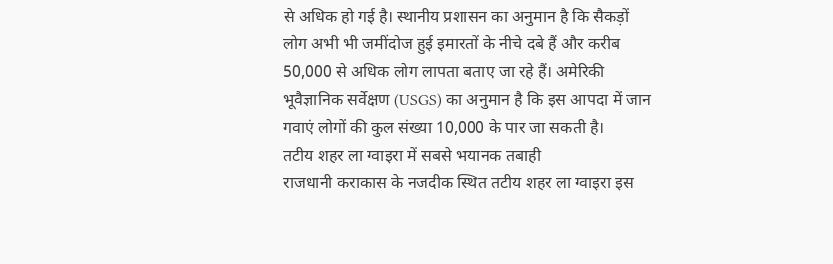से अधिक हो गई है। स्थानीय प्रशासन का अनुमान है कि सैकड़ों लोग अभी भी जमींदोज हुई इमारतों के नीचे दबे हैं और करीब 50,000 से अधिक लोग लापता बताए जा रहे हैं। अमेरिकी भूवैज्ञानिक सर्वेक्षण (USGS) का अनुमान है कि इस आपदा में जान गवाएं लोगों की कुल संख्या 10,000 के पार जा सकती है।
तटीय शहर ला ग्वाइरा में सबसे भयानक तबाही
राजधानी कराकास के नजदीक स्थित तटीय शहर ला ग्वाइरा इस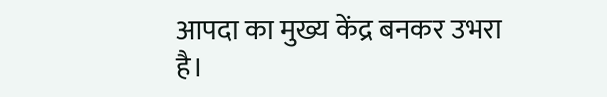आपदा का मुख्य केंद्र बनकर उभरा है।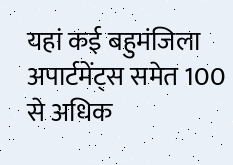यहां कई बहुमंजिला अपार्टमेंट्स समेत 100 से अधिक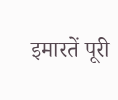इमारतें पूरी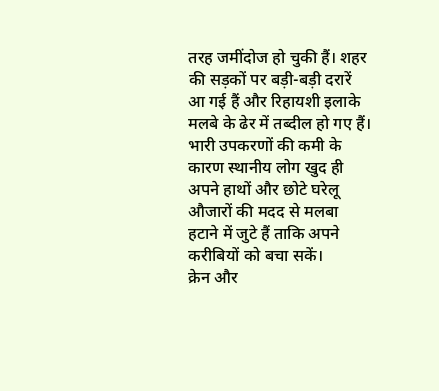तरह जमींदोज हो चुकी हैं। शहर की सड़कों पर बड़ी-बड़ी दरारें आ गई हैं और रिहायशी इलाके मलबे के ढेर में तब्दील हो गए हैं। भारी उपकरणों की कमी के कारण स्थानीय लोग खुद ही अपने हाथों और छोटे घरेलू औजारों की मदद से मलबा हटाने में जुटे हैं ताकि अपने करीबियों को बचा सकें।
क्रेन और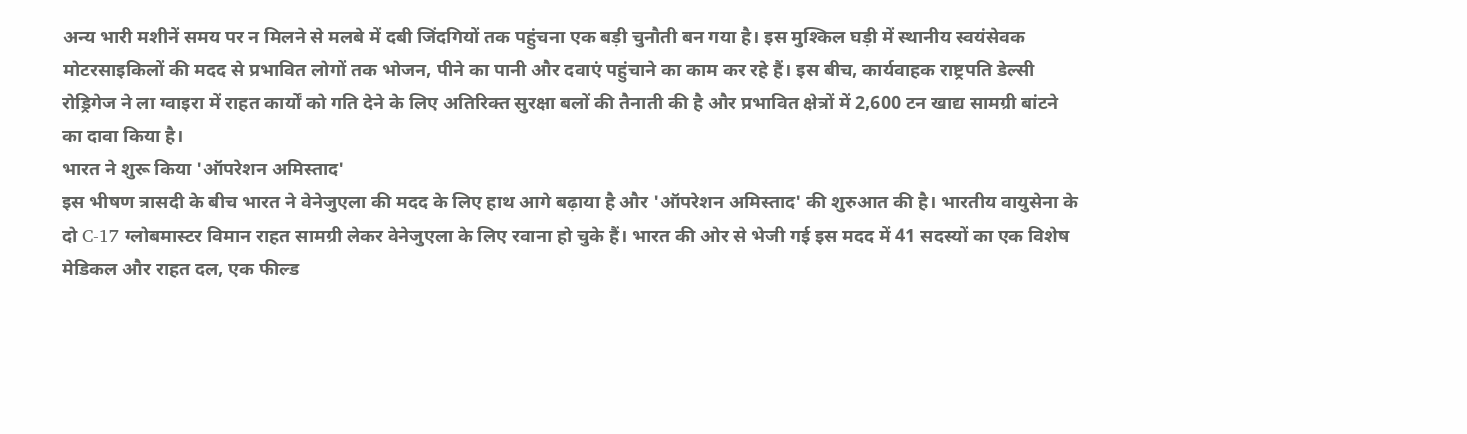अन्य भारी मशीनें समय पर न मिलने से मलबे में दबी जिंदगियों तक पहुंचना एक बड़ी चुनौती बन गया है। इस मुश्किल घड़ी में स्थानीय स्वयंसेवक मोटरसाइकिलों की मदद से प्रभावित लोगों तक भोजन, पीने का पानी और दवाएं पहुंचाने का काम कर रहे हैं। इस बीच, कार्यवाहक राष्ट्रपति डेल्सी रोड्रिगेज ने ला ग्वाइरा में राहत कार्यों को गति देने के लिए अतिरिक्त सुरक्षा बलों की तैनाती की है और प्रभावित क्षेत्रों में 2,600 टन खाद्य सामग्री बांटने का दावा किया है।
भारत ने शुरू किया 'ऑपरेशन अमिस्ताद'
इस भीषण त्रासदी के बीच भारत ने वेनेजुएला की मदद के लिए हाथ आगे बढ़ाया है और 'ऑपरेशन अमिस्ताद' की शुरुआत की है। भारतीय वायुसेना के दो C-17 ग्लोबमास्टर विमान राहत सामग्री लेकर वेनेजुएला के लिए रवाना हो चुके हैं। भारत की ओर से भेजी गई इस मदद में 41 सदस्यों का एक विशेष मेडिकल और राहत दल, एक फील्ड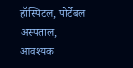हॉस्पिटल, पोर्टेबल अस्पताल, आवश्यक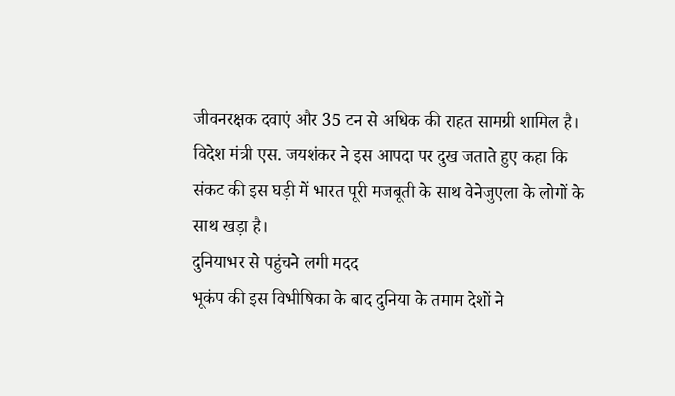जीवनरक्षक दवाएं और 35 टन से अधिक की राहत सामग्री शामिल है। विदेश मंत्री एस. जयशंकर ने इस आपदा पर दुख जताते हुए कहा कि संकट की इस घड़ी में भारत पूरी मजबूती के साथ वेनेजुएला के लोगों के साथ खड़ा है।
दुनियाभर से पहुंचने लगी मदद
भूकंप की इस विभीषिका के बाद दुनिया के तमाम देशों ने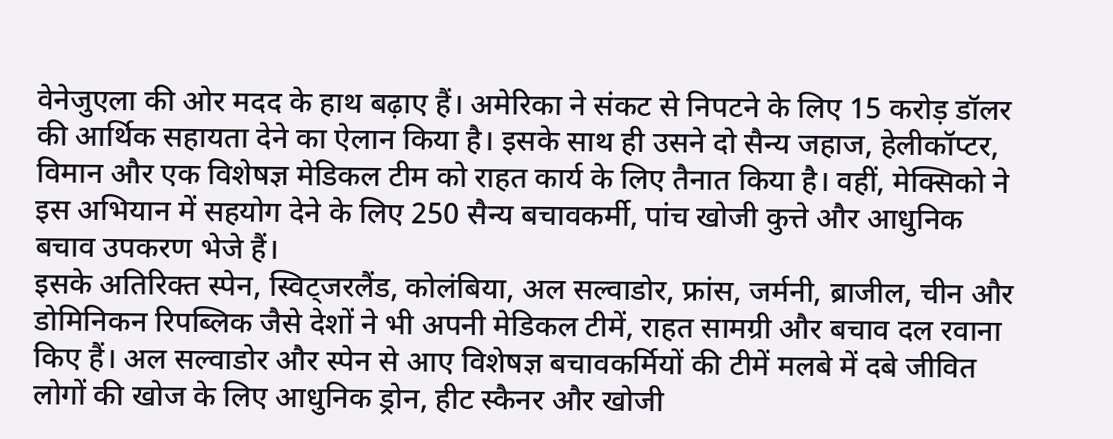वेनेजुएला की ओर मदद के हाथ बढ़ाए हैं। अमेरिका ने संकट से निपटने के लिए 15 करोड़ डॉलर की आर्थिक सहायता देने का ऐलान किया है। इसके साथ ही उसने दो सैन्य जहाज, हेलीकॉप्टर, विमान और एक विशेषज्ञ मेडिकल टीम को राहत कार्य के लिए तैनात किया है। वहीं, मेक्सिको ने इस अभियान में सहयोग देने के लिए 250 सैन्य बचावकर्मी, पांच खोजी कुत्ते और आधुनिक बचाव उपकरण भेजे हैं।
इसके अतिरिक्त स्पेन, स्विट्जरलैंड, कोलंबिया, अल सल्वाडोर, फ्रांस, जर्मनी, ब्राजील, चीन और डोमिनिकन रिपब्लिक जैसे देशों ने भी अपनी मेडिकल टीमें, राहत सामग्री और बचाव दल रवाना किए हैं। अल सल्वाडोर और स्पेन से आए विशेषज्ञ बचावकर्मियों की टीमें मलबे में दबे जीवित लोगों की खोज के लिए आधुनिक ड्रोन, हीट स्कैनर और खोजी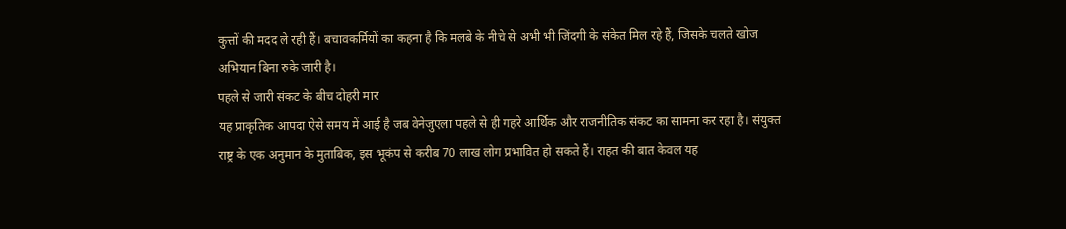कुत्तों की मदद ले रही हैं। बचावकर्मियों का कहना है कि मलबे के नीचे से अभी भी जिंदगी के संकेत मिल रहे हैं, जिसके चलते खोज अभियान बिना रुके जारी है।
पहले से जारी संकट के बीच दोहरी मार
यह प्राकृतिक आपदा ऐसे समय में आई है जब वेनेजुएला पहले से ही गहरे आर्थिक और राजनीतिक संकट का सामना कर रहा है। संयुक्त राष्ट्र के एक अनुमान के मुताबिक, इस भूकंप से करीब 70 लाख लोग प्रभावित हो सकते हैं। राहत की बात केवल यह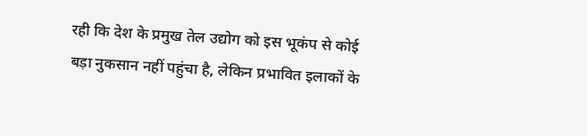रही कि देश के प्रमुख तेल उद्योग को इस भूकंप से कोई बड़ा नुकसान नहीं पहुंचा है, लेकिन प्रभावित इलाकों के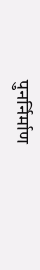पुनर्निर्माण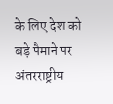के लिए देश को बड़े पैमाने पर अंतरराष्ट्रीय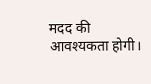मदद की आवश्यकता होगी।